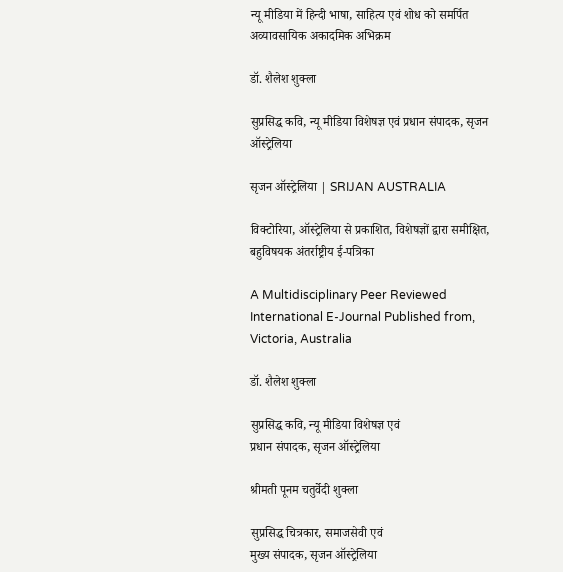न्यू मीडिया में हिन्दी भाषा, साहित्य एवं शोध को समर्पित अव्यावसायिक अकादमिक अभिक्रम

डॉ. शैलेश शुक्ला

सुप्रसिद्ध कवि, न्यू मीडिया विशेषज्ञ एवं प्रधान संपादक, सृजन ऑस्ट्रेलिया

सृजन ऑस्ट्रेलिया | SRIJAN AUSTRALIA

विक्टोरिया, ऑस्ट्रेलिया से प्रकाशित, विशेषज्ञों द्वारा समीक्षित, बहुविषयक अंतर्राष्ट्रीय ई-पत्रिका

A Multidisciplinary Peer Reviewed International E-Journal Published from, Victoria, Australia

डॉ. शैलेश शुक्ला

सुप्रसिद्ध कवि, न्यू मीडिया विशेषज्ञ एवं
प्रधान संपादक, सृजन ऑस्ट्रेलिया

श्रीमती पूनम चतुर्वेदी शुक्ला

सुप्रसिद्ध चित्रकार, समाजसेवी एवं
मुख्य संपादक, सृजन ऑस्ट्रेलिया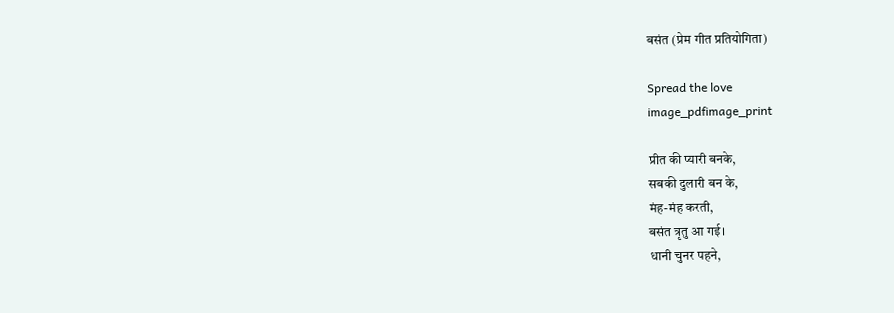बसंत (प्रेम गीत प्रतियोगिता)

Spread the love
image_pdfimage_print

प्रीत की प्यारी बनके,
सबकी दुलारी बन के,
मंह-मंह करती,
बसंत त्रृतु आ गई।
धानी चुनर पहने,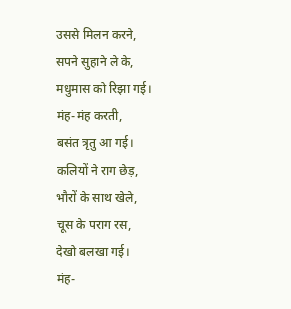उससे मिलन करने,
सपने सुहाने ले के,
मधुमास को रिझा गई।
मंह-मंह करती,
बसंत त्रृतु आ गई।
कलियों ने राग छेड़,
भौरों के साथ खेले,
चूस के पराग रस,
देखो बलखा गई।
मंह-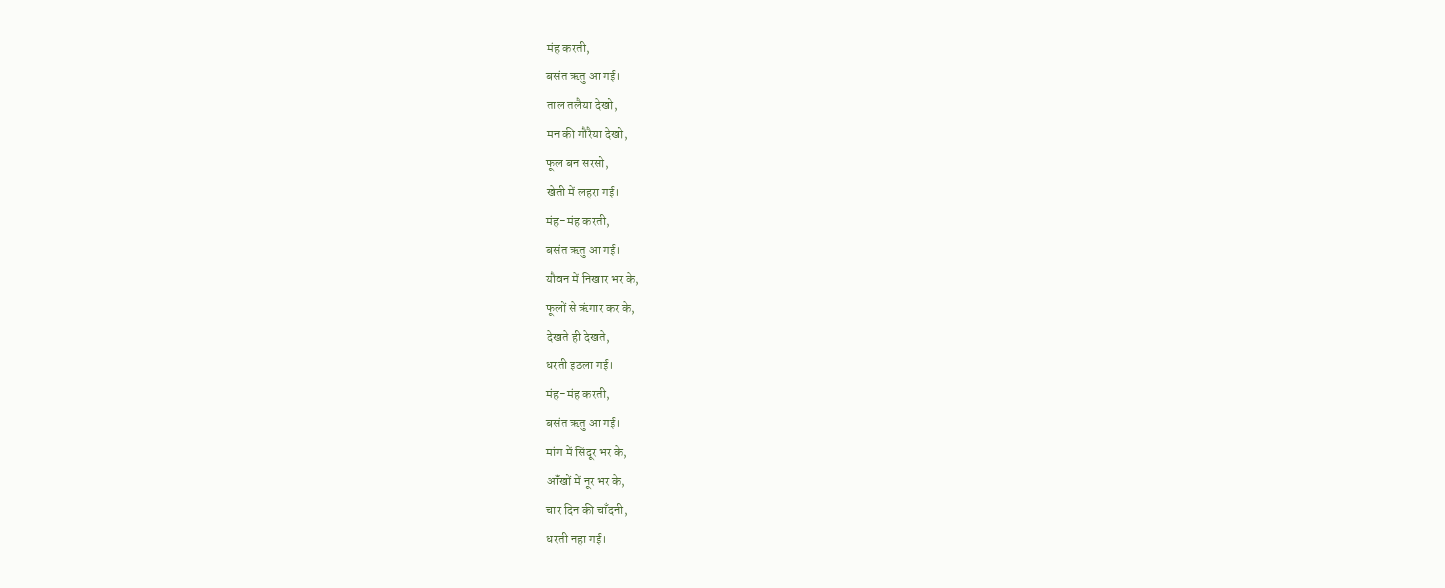मंह करती,
बसंत ऋतु आ गई।
ताल तलैया देखो,
मन की गौरैया देखो,
फूल बन सरसो,
खेती में लहरा गई।
मंह-मंह करती,
बसंत ऋतु आ गई।
यौवन में निखार भर के,
फूलों से ऋंगार कर के,
देखते ही देखते,
धरती इठला गई।
मंह-मंह करती,
बसंत ऋतु आ गई।
मांग में सिंदूर भर के,
ऑंखों में नूर भर के,
चार दिन की चाँदनी,
धरती नहा गई।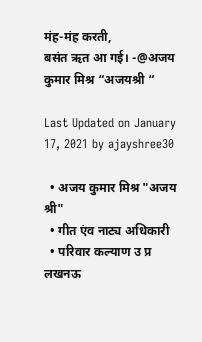मंह-मंह करती,
बसंत ऋत आ गई। -@अजय कुमार मिश्र “अजयश्री “

Last Updated on January 17, 2021 by ajayshree30

  • अजय कुमार मिश्र "अजय श्री"
  • गीत एंव नाट्य अधिकारी
  • परिवार कल्याण उ प्र लखनऊ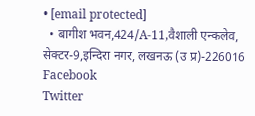• [email protected]
  • बागीश भवन,424/A-11,वैशाली एन्कलेव, सेक्टर-9,इन्दिरा नगर, लखनऊ (उ प्र)-226016
Facebook
Twitter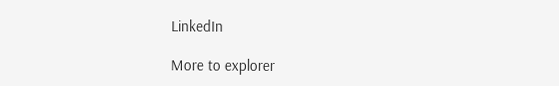LinkedIn

More to explorer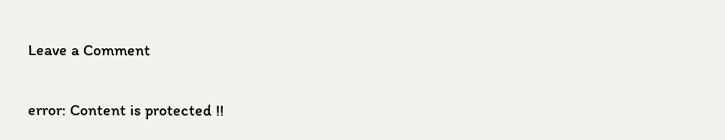Leave a Comment

error: Content is protected !!